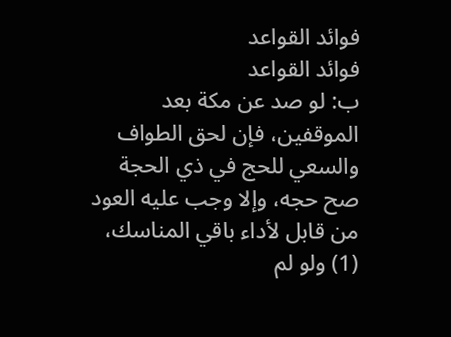فوائد القواعد
فوائد القواعد
ب: لو صد عن مكة بعد الموقفين، فإن لحق الطواف والسعي للحج في ذي الحجة صح حجه، وإلا وجب عليه العود من قابل لأداء باقي المناسك، (1) ولو لم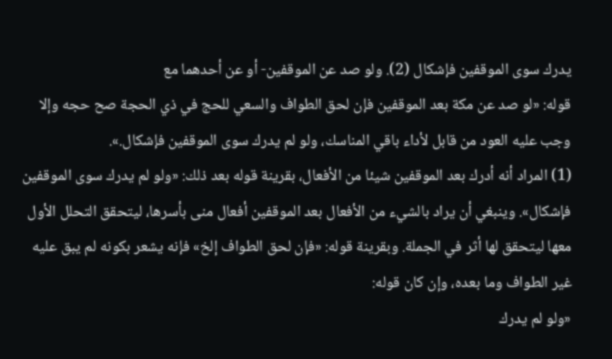يدرك سوى الموقفين فإشكال (2). ولو صد عن الموقفين- أو عن أحدهما مع
قوله: «لو صد عن مكة بعد الموقفين فإن لحق الطواف والسعي للحج في ذي الحجة صح حجه وإلا وجب عليه العود من قابل لأداء باقي المناسك، ولو لم يدرك سوى الموقفين فإشكال.».
(1) المراد أنه أدرك بعد الموقفين شيئا من الأفعال، بقرينة قوله بعد ذلك: «ولو لم يدرك سوى الموقفين فإشكال». وينبغي أن يراد بالشيء من الأفعال بعد الموقفين أفعال منى بأسرها، ليتحقق التحلل الأول معها ليتحقق لها أثر في الجملة. وبقرينة قوله: «فإن لحق الطواف إلخ» فإنه يشعر بكونه لم يبق عليه غير الطواف وما بعده، وإن كان قوله:
«ولو لم يدرك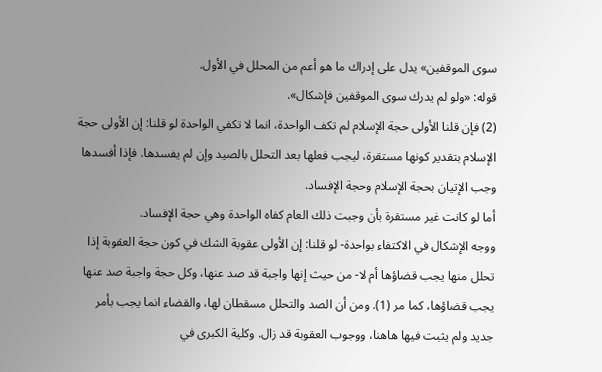سوى الموقفين» يدل على إدراك ما هو أعم من المحلل في الأول.
قوله: «ولو لم يدرك سوى الموقفين فإشكال».
(2) فإن قلنا الأولى حجة الإسلام لم تكف الواحدة، انما لا تكفي الواحدة لو قلنا: إن الأولى حجة الإسلام بتقدير كونها مستقرة، ليجب فعلها بعد التحلل بالصيد وإن لم يفسدها. فإذا أفسدها وجب الإتيان بحجة الإسلام وحجة الإفساد.
أما لو كانت غير مستقرة بأن وجبت ذلك العام كفاه الواحدة وهي حجة الإفساد.
ووجه الإشكال في الاكتفاء بواحدة- لو قلنا: إن الأولى عقوبة الشك في كون حجة العقوبة إذا تحلل منها يجب قضاؤها أم لا- من حيث إنها واجبة قد صد عنها، وكل حجة واجبة صد عنها يجب قضاؤها، كما مر (1). ومن أن الصد والتحلل مسقطان لها، والقضاء انما يجب بأمر جديد ولم يثبت فيها هاهنا، ووجوب العقوبة قد زال. وكلية الكبرى في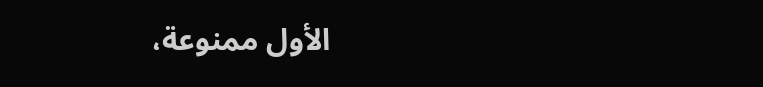الأول ممنوعة،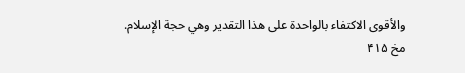والأقوى الاكتفاء بالواحدة على هذا التقدير وهي حجة الإسلام.
مخ ۴۱۵